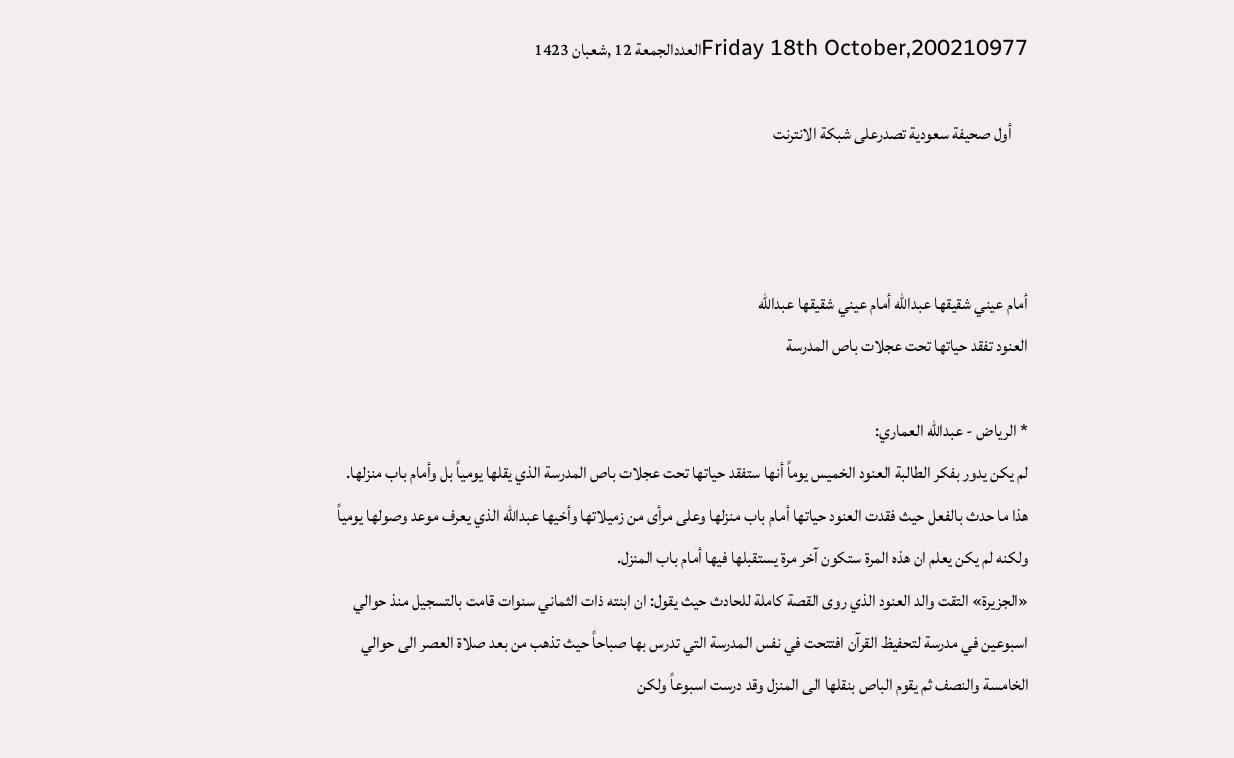Friday 18th October,200210977العددالجمعة 12 ,شعبان 1423

     أول صحيفة سعودية تصدرعلى شبكة الانترنت



أمام عيني شقيقها عبدالله أمام عيني شقيقها عبدالله
العنود تفقد حياتها تحت عجلات باص المدرسة

* الرياض - عبدالله العماري:
لم يكن يدور بفكر الطالبة العنود الخميس يوماً أنها ستفقد حياتها تحت عجلات باص المدرسة الذي يقلها يومياً بل وأمام باب منزلها.
هذا ما حدث بالفعل حيث فقدت العنود حياتها أمام باب منزلها وعلى مرأى من زميلاتها وأخيها عبدالله الذي يعرف موعد وصولها يومياً ولكنه لم يكن يعلم ان هذه المرة ستكون آخر مرة يستقبلها فيها أمام باب المنزل.
«الجزيرة» التقت والد العنود الذي روى القصة كاملة للحادث حيث يقول: ان ابنته ذات الثماني سنوات قامت بالتسجيل منذ حوالي اسبوعين في مدرسة لتحفيظ القرآن افتتحت في نفس المدرسة التي تدرس بها صباحاً حيث تذهب من بعد صلاة العصر الى حوالي الخامسة والنصف ثم يقوم الباص بنقلها الى المنزل وقد درست اسبوعاً ولكن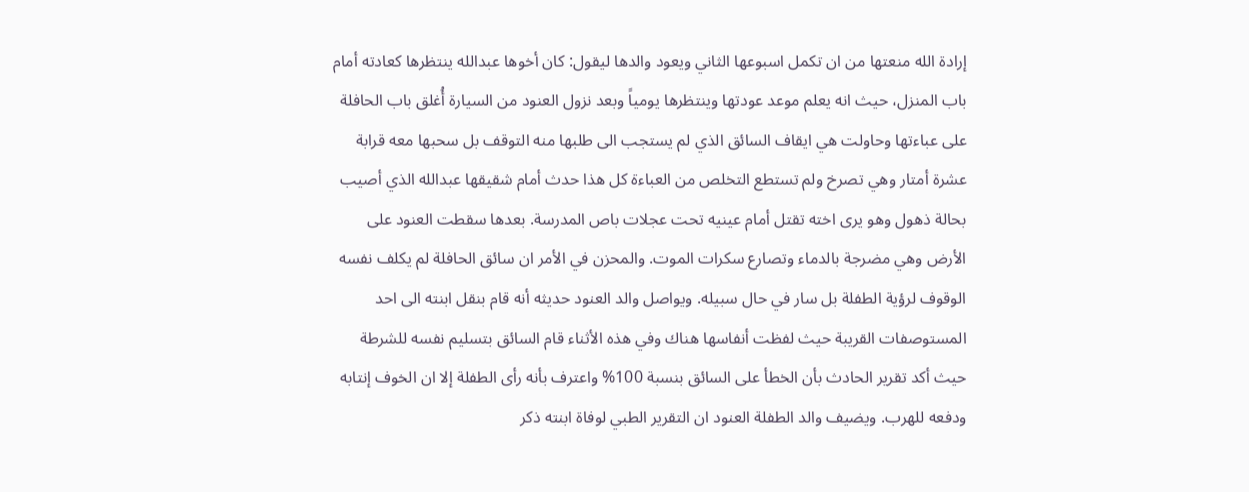إرادة الله منعتها من ان تكمل اسبوعها الثاني ويعود والدها ليقول: كان أخوها عبدالله ينتظرها كعادته أمام باب المنزل، حيث انه يعلم موعد عودتها وينتظرها يومياً وبعد نزول العنود من السيارة أُغلق باب الحافلة على عباءتها وحاولت هي ايقاف السائق الذي لم يستجب الى طلبها منه التوقف بل سحبها معه قرابة عشرة أمتار وهي تصرخ ولم تستطع التخلص من العباءة كل هذا حدث أمام شقيقها عبدالله الذي أصيب بحالة ذهول وهو يرى اخته تقتل أمام عينيه تحت عجلات باص المدرسة. بعدها سقطت العنود على الأرض وهي مضرجة بالدماء وتصارع سكرات الموت. والمحزن في الأمر ان سائق الحافلة لم يكلف نفسه الوقوف لرؤية الطفلة بل سار في حال سبيله. ويواصل والد العنود حديثه أنه قام بنقل ابنته الى احد المستوصفات القريبة حيث لفظت أنفاسها هناك وفي هذه الأثناء قام السائق بتسليم نفسه للشرطة حيث أكد تقرير الحادث بأن الخطأ على السائق بنسبة 100% واعترف بأنه رأى الطفلة إلا ان الخوف إنتابه ودفعه للهرب. ويضيف والد الطفلة العنود ان التقرير الطبي لوفاة ابنته ذكر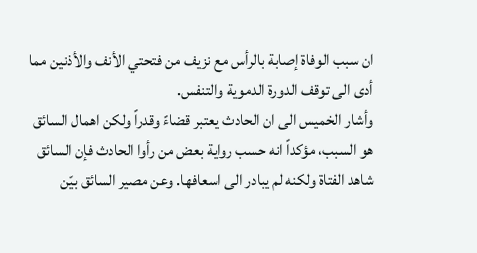ان سبب الوفاة إصابة بالرأس مع نزيف من فتحتي الأنف والأذنين مما أدى الى توقف الدورة الدموية والتنفس.
وأشار الخميس الى ان الحادث يعتبر قضاءً وقدراً ولكن اهمال السائق هو السبب، مؤكداً انه حسب رواية بعض من رأوا الحادث فإن السائق شاهد الفتاة ولكنه لم يبادر الى اسعافها. وعن مصير السائق بيّن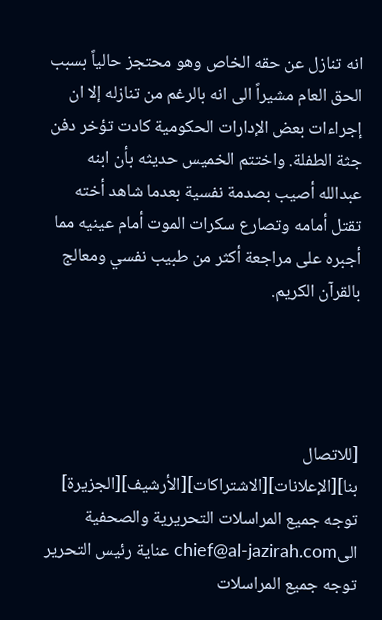انه تنازل عن حقه الخاص وهو محتجز حالياً بسبب الحق العام مشيراً الى انه بالرغم من تنازله إلا ان إجراءات بعض الإدارات الحكومية كادت تؤخر دفن جثة الطفلة. واختتم الخميس حديثه بأن ابنه عبدالله أصيب بصدمة نفسية بعدما شاهد أخته تقتل أمامه وتصارع سكرات الموت أمام عينيه مما أجبره على مراجعة أكثر من طبيب نفسي ومعالج بالقرآن الكريم.




[للاتصال بنا][الإعلانات][الاشتراكات][الأرشيف][الجزيرة]
توجه جميع المراسلات التحريرية والصحفية الىchief@al-jazirah.com عناية رئيس التحرير
توجه جميع المراسلات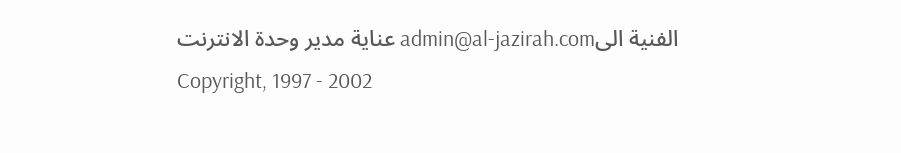الفنية الىadmin@al-jazirah.com عناية مدير وحدة الانترنت
Copyright, 1997 - 2002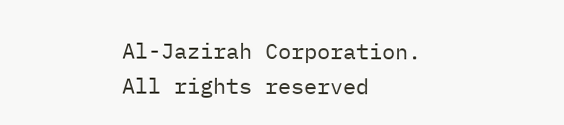Al-Jazirah Corporation. All rights reserved